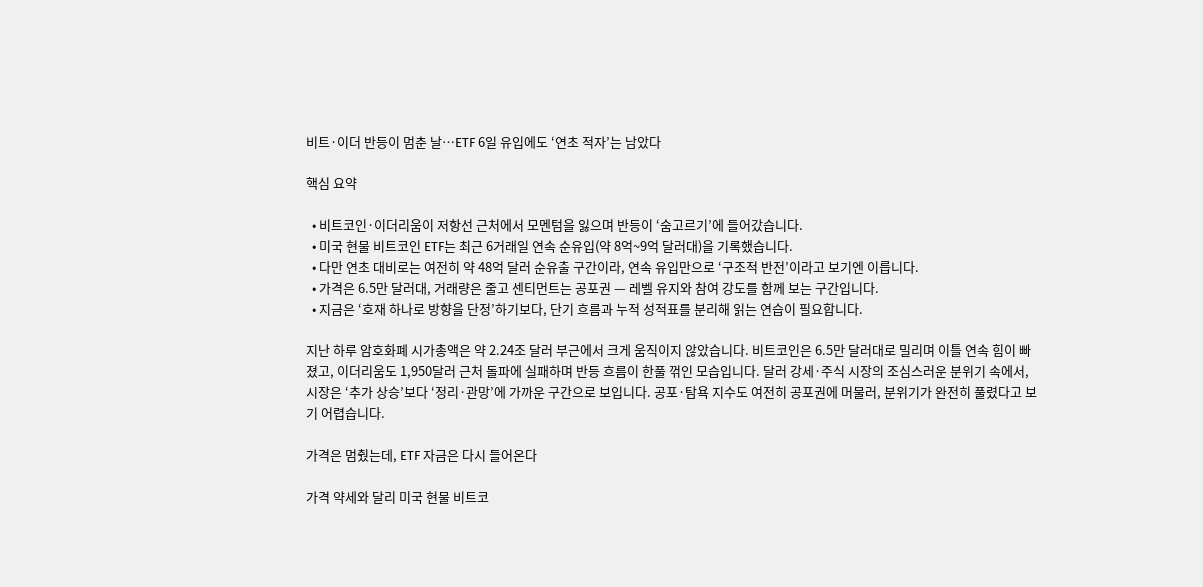비트·이더 반등이 멈춘 날…ETF 6일 유입에도 ‘연초 적자’는 남았다

핵심 요약

  • 비트코인·이더리움이 저항선 근처에서 모멘텀을 잃으며 반등이 ‘숨고르기’에 들어갔습니다.
  • 미국 현물 비트코인 ETF는 최근 6거래일 연속 순유입(약 8억~9억 달러대)을 기록했습니다.
  • 다만 연초 대비로는 여전히 약 48억 달러 순유출 구간이라, 연속 유입만으로 ‘구조적 반전’이라고 보기엔 이릅니다.
  • 가격은 6.5만 달러대, 거래량은 줄고 센티먼트는 공포권 — 레벨 유지와 참여 강도를 함께 보는 구간입니다.
  • 지금은 ‘호재 하나로 방향을 단정’하기보다, 단기 흐름과 누적 성적표를 분리해 읽는 연습이 필요합니다.

지난 하루 암호화폐 시가총액은 약 2.24조 달러 부근에서 크게 움직이지 않았습니다. 비트코인은 6.5만 달러대로 밀리며 이틀 연속 힘이 빠졌고, 이더리움도 1,950달러 근처 돌파에 실패하며 반등 흐름이 한풀 꺾인 모습입니다. 달러 강세·주식 시장의 조심스러운 분위기 속에서, 시장은 ‘추가 상승’보다 ‘정리·관망’에 가까운 구간으로 보입니다. 공포·탐욕 지수도 여전히 공포권에 머물러, 분위기가 완전히 풀렸다고 보기 어렵습니다.

가격은 멈췄는데, ETF 자금은 다시 들어온다

가격 약세와 달리 미국 현물 비트코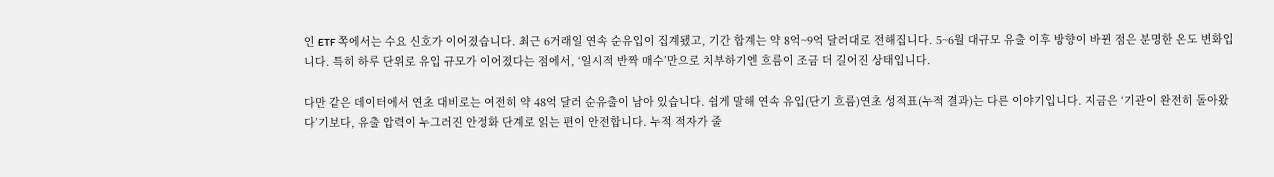인 ETF 쪽에서는 수요 신호가 이어졌습니다. 최근 6거래일 연속 순유입이 집계됐고, 기간 합계는 약 8억~9억 달러대로 전해집니다. 5~6월 대규모 유출 이후 방향이 바뀐 점은 분명한 온도 변화입니다. 특히 하루 단위로 유입 규모가 이어졌다는 점에서, ‘일시적 반짝 매수’만으로 치부하기엔 흐름이 조금 더 길어진 상태입니다.

다만 같은 데이터에서 연초 대비로는 여전히 약 48억 달러 순유출이 남아 있습니다. 쉽게 말해 연속 유입(단기 흐름)연초 성적표(누적 결과)는 다른 이야기입니다. 지금은 ‘기관이 완전히 돌아왔다’기보다, 유출 압력이 누그러진 안정화 단계로 읽는 편이 안전합니다. 누적 적자가 줄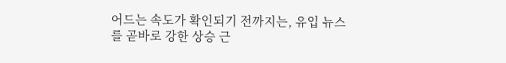어드는 속도가 확인되기 전까지는, 유입 뉴스를 곧바로 강한 상승 근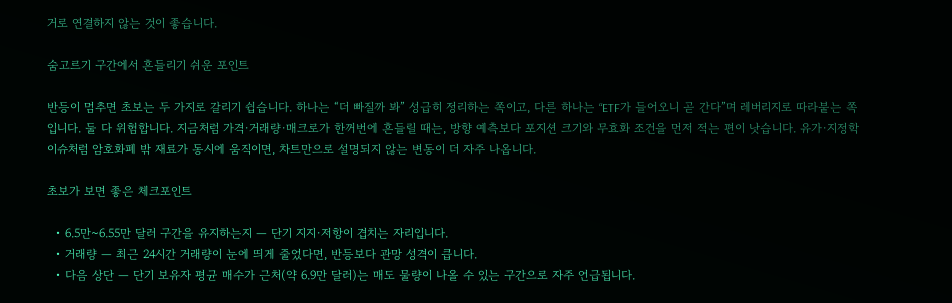거로 연결하지 않는 것이 좋습니다.

숨고르기 구간에서 흔들리기 쉬운 포인트

반등이 멈추면 초보는 두 가지로 갈리기 쉽습니다. 하나는 “더 빠질까 봐” 성급히 정리하는 쪽이고, 다른 하나는 “ETF가 들어오니 곧 간다”며 레버리지로 따라붙는 쪽입니다. 둘 다 위험합니다. 지금처럼 가격·거래량·매크로가 한꺼번에 흔들릴 때는, 방향 예측보다 포지션 크기와 무효화 조건을 먼저 적는 편이 낫습니다. 유가·지정학 이슈처럼 암호화폐 밖 재료가 동시에 움직이면, 차트만으로 설명되지 않는 변동이 더 자주 나옵니다.

초보가 보면 좋은 체크포인트

  • 6.5만~6.55만 달러 구간을 유지하는지 — 단기 지지·저항이 겹치는 자리입니다.
  • 거래량 — 최근 24시간 거래량이 눈에 띄게 줄었다면, 반등보다 관망 성격이 큽니다.
  • 다음 상단 — 단기 보유자 평균 매수가 근처(약 6.9만 달러)는 매도 물량이 나올 수 있는 구간으로 자주 언급됩니다.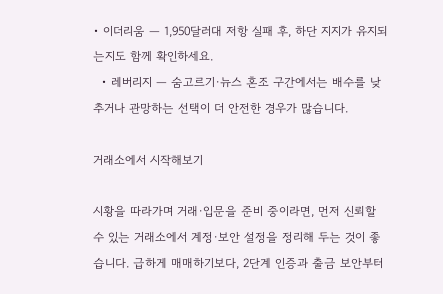• 이더리움 — 1,950달러대 저항 실패 후, 하단 지지가 유지되는지도 함께 확인하세요.
  • 레버리지 — 숨고르기·뉴스 혼조 구간에서는 배수를 낮추거나 관망하는 선택이 더 안전한 경우가 많습니다.

거래소에서 시작해보기

시황을 따라가며 거래·입문을 준비 중이라면, 먼저 신뢰할 수 있는 거래소에서 계정·보안 설정을 정리해 두는 것이 좋습니다. 급하게 매매하기보다, 2단계 인증과 출금 보안부터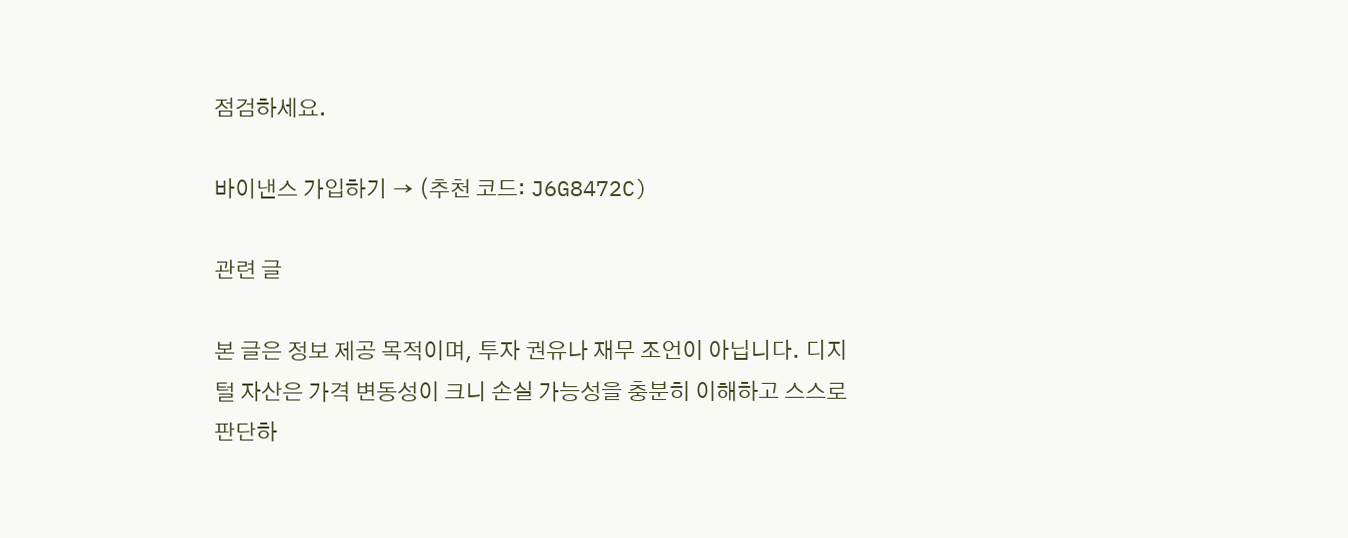점검하세요.

바이낸스 가입하기 → (추천 코드: J6G8472C)

관련 글

본 글은 정보 제공 목적이며, 투자 권유나 재무 조언이 아닙니다. 디지털 자산은 가격 변동성이 크니 손실 가능성을 충분히 이해하고 스스로 판단하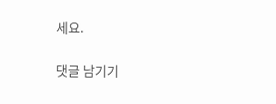세요.

댓글 남기기